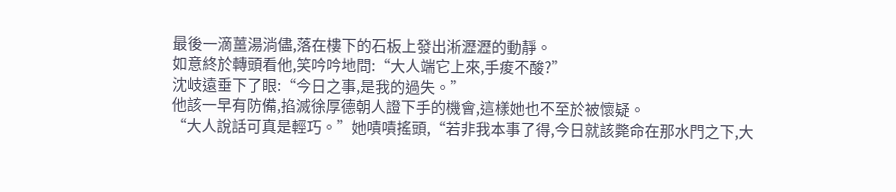最後一滴薑湯淌儘,落在樓下的石板上發出淅瀝瀝的動靜。
如意終於轉頭看他,笑吟吟地問:“大人端它上來,手痠不酸?”
沈岐遠垂下了眼:“今日之事,是我的過失。”
他該一早有防備,掐滅徐厚德朝人證下手的機會,這樣她也不至於被懷疑。
“大人說話可真是輕巧。”她嘖嘖搖頭,“若非我本事了得,今日就該斃命在那水門之下,大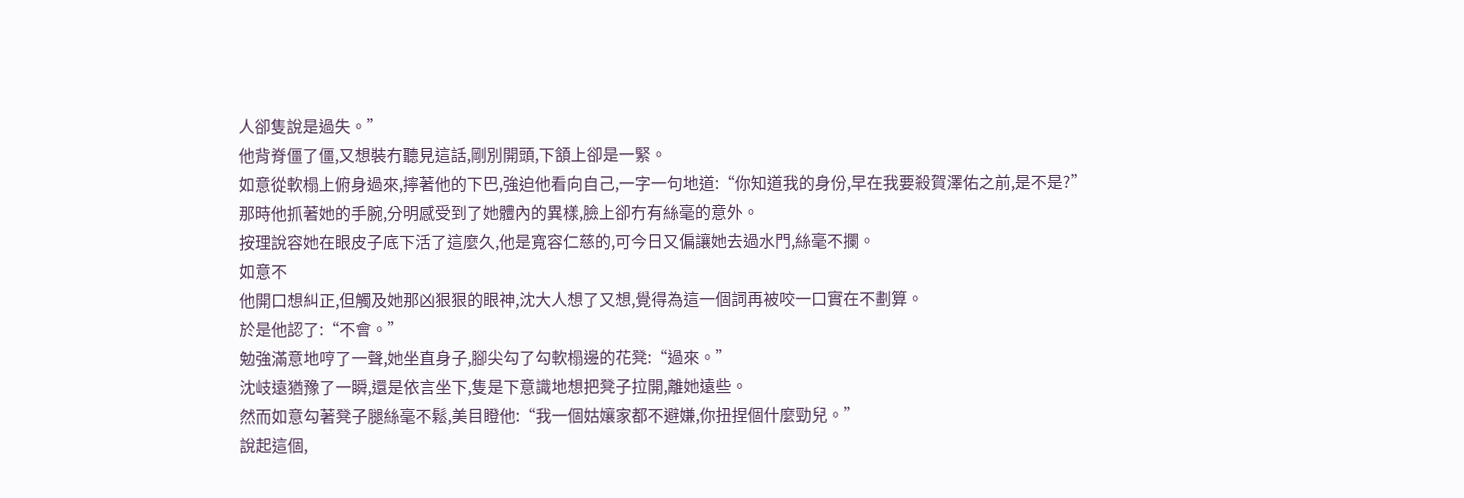人卻隻說是過失。”
他背脊僵了僵,又想裝冇聽見這話,剛別開頭,下頷上卻是一緊。
如意從軟榻上俯身過來,擰著他的下巴,強迫他看向自己,一字一句地道:“你知道我的身份,早在我要殺賀澤佑之前,是不是?”
那時他抓著她的手腕,分明感受到了她體內的異樣,臉上卻冇有絲毫的意外。
按理說容她在眼皮子底下活了這麼久,他是寬容仁慈的,可今日又偏讓她去過水門,絲毫不攔。
如意不
他開口想糾正,但觸及她那凶狠狠的眼神,沈大人想了又想,覺得為這一個詞再被咬一口實在不劃算。
於是他認了:“不會。”
勉強滿意地哼了一聲,她坐直身子,腳尖勾了勾軟榻邊的花凳:“過來。”
沈岐遠猶豫了一瞬,還是依言坐下,隻是下意識地想把凳子拉開,離她遠些。
然而如意勾著凳子腿絲毫不鬆,美目瞪他:“我一個姑孃家都不避嫌,你扭捏個什麼勁兒。”
說起這個,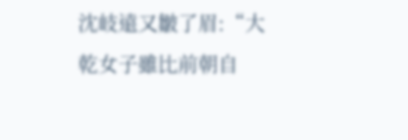沈岐遠又皺了眉:“大乾女子雖比前朝自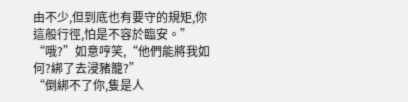由不少,但到底也有要守的規矩,你這般行徑,怕是不容於臨安。”
“哦?”如意哼笑,“他們能將我如何?綁了去浸豬籠?”
“倒綁不了你,隻是人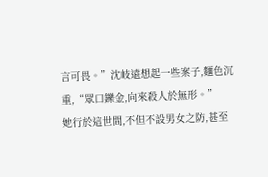言可畏。”沈岐遠想起一些案子,麵色沉重,“眾口鑠金,向來殺人於無形。”
她行於這世間,不但不設男女之防,甚至